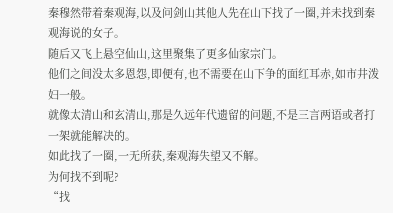秦穆然带着秦观海,以及问剑山其他人先在山下找了一圈,并未找到秦观海说的女子。
随后又飞上悬空仙山,这里聚集了更多仙家宗门。
他们之间没太多恩怨,即便有,也不需要在山下争的面红耳赤,如市井泼妇一般。
就像太清山和玄清山,那是久远年代遗留的问题,不是三言两语或者打一架就能解决的。
如此找了一圈,一无所获,秦观海失望又不解。
为何找不到呢?
“找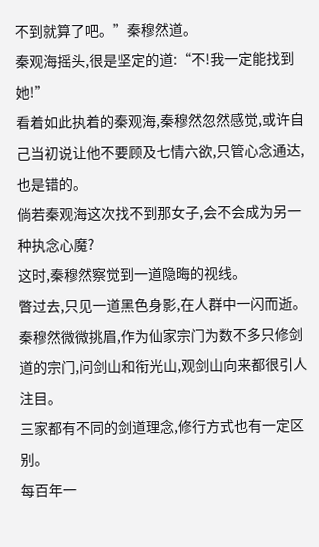不到就算了吧。”秦穆然道。
秦观海摇头,很是坚定的道:“不!我一定能找到她!”
看着如此执着的秦观海,秦穆然忽然感觉,或许自己当初说让他不要顾及七情六欲,只管心念通达,也是错的。
倘若秦观海这次找不到那女子,会不会成为另一种执念心魔?
这时,秦穆然察觉到一道隐晦的视线。
瞥过去,只见一道黑色身影,在人群中一闪而逝。
秦穆然微微挑眉,作为仙家宗门为数不多只修剑道的宗门,问剑山和衔光山,观剑山向来都很引人注目。
三家都有不同的剑道理念,修行方式也有一定区别。
每百年一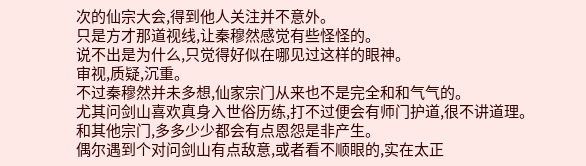次的仙宗大会,得到他人关注并不意外。
只是方才那道视线,让秦穆然感觉有些怪怪的。
说不出是为什么,只觉得好似在哪见过这样的眼神。
审视,质疑,沉重。
不过秦穆然并未多想,仙家宗门从来也不是完全和和气气的。
尤其问剑山喜欢真身入世俗历练,打不过便会有师门护道,很不讲道理。
和其他宗门,多多少少都会有点恩怨是非产生。
偶尔遇到个对问剑山有点敌意,或者看不顺眼的,实在太正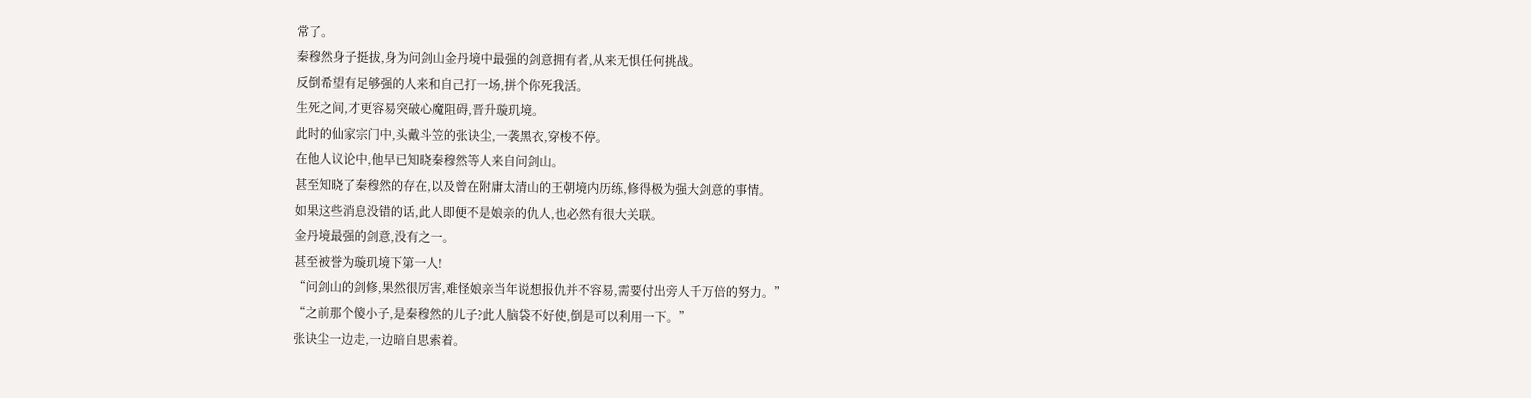常了。
秦穆然身子挺拔,身为问剑山金丹境中最强的剑意拥有者,从来无惧任何挑战。
反倒希望有足够强的人来和自己打一场,拼个你死我活。
生死之间,才更容易突破心魔阻碍,晋升璇玑境。
此时的仙家宗门中,头戴斗笠的张诀尘,一袭黑衣,穿梭不停。
在他人议论中,他早已知晓秦穆然等人来自问剑山。
甚至知晓了秦穆然的存在,以及曾在附庸太清山的王朝境内历练,修得极为强大剑意的事情。
如果这些消息没错的话,此人即便不是娘亲的仇人,也必然有很大关联。
金丹境最强的剑意,没有之一。
甚至被誉为璇玑境下第一人!
“问剑山的剑修,果然很厉害,难怪娘亲当年说想报仇并不容易,需要付出旁人千万倍的努力。”
“之前那个傻小子,是秦穆然的儿子?此人脑袋不好使,倒是可以利用一下。”
张诀尘一边走,一边暗自思索着。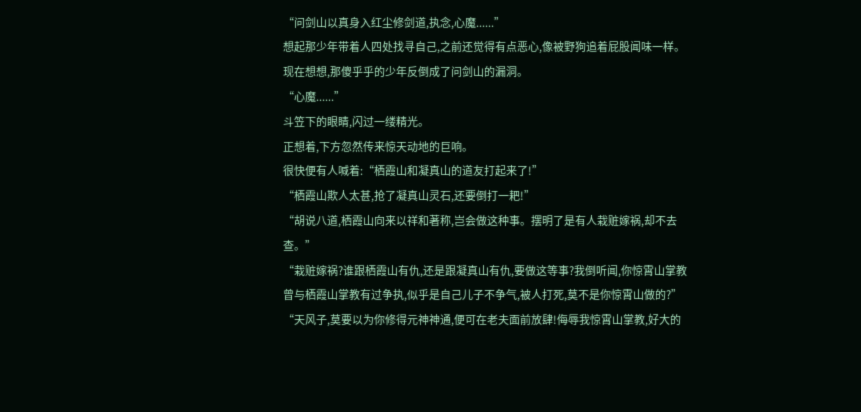“问剑山以真身入红尘修剑道,执念,心魔......”
想起那少年带着人四处找寻自己,之前还觉得有点恶心,像被野狗追着屁股闻味一样。
现在想想,那傻乎乎的少年反倒成了问剑山的漏洞。
“心魔......”
斗笠下的眼睛,闪过一缕精光。
正想着,下方忽然传来惊天动地的巨响。
很快便有人喊着:“栖霞山和凝真山的道友打起来了!”
“栖霞山欺人太甚,抢了凝真山灵石,还要倒打一耙!”
“胡说八道,栖霞山向来以祥和著称,岂会做这种事。摆明了是有人栽赃嫁祸,却不去查。”
“栽赃嫁祸?谁跟栖霞山有仇,还是跟凝真山有仇,要做这等事?我倒听闻,你惊霄山掌教曾与栖霞山掌教有过争执,似乎是自己儿子不争气,被人打死,莫不是你惊霄山做的?”
“天风子,莫要以为你修得元神神通,便可在老夫面前放肆!侮辱我惊霄山掌教,好大的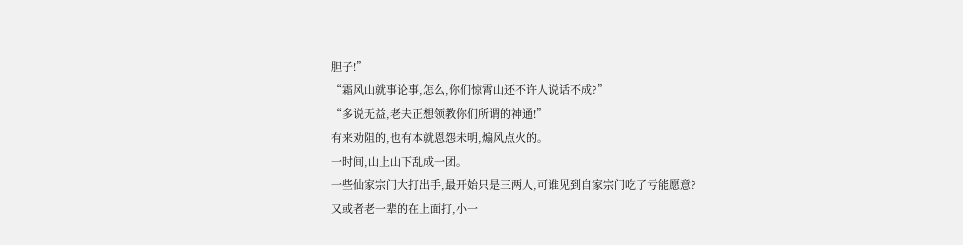胆子!”
“霜风山就事论事,怎么,你们惊霄山还不许人说话不成?”
“多说无益,老夫正想领教你们所谓的神通!”
有来劝阻的,也有本就恩怨未明,煽风点火的。
一时间,山上山下乱成一团。
一些仙家宗门大打出手,最开始只是三两人,可谁见到自家宗门吃了亏能愿意?
又或者老一辈的在上面打,小一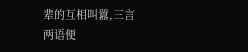辈的互相叫囂,三言两语便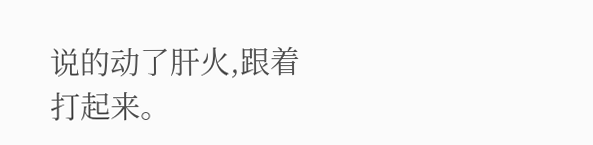说的动了肝火,跟着打起来。